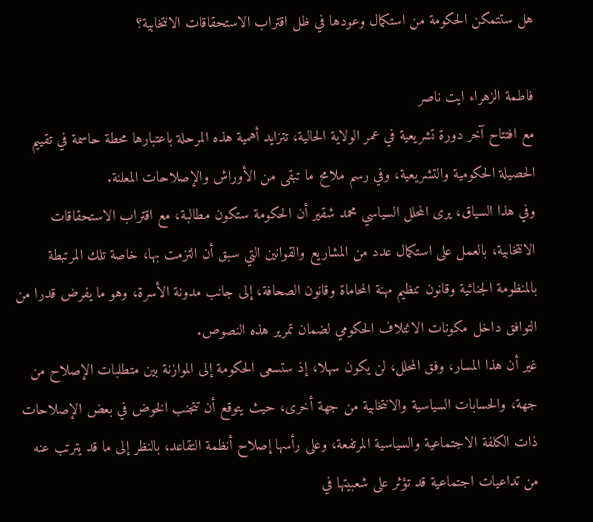هل ستتمكن الحكومة من استكمال وعودها في ظل اقتراب الاستحقاقات الانتخابية؟

فاطمة الزهراء ايت ناصر
مع افتتاح آخر دورة تشريعية في عمر الولاية الحالية، تتزايد أهمية هذه المرحلة باعتبارها محطة حاسمة في تقييم الحصيلة الحكومية والتشريعية، وفي رسم ملامح ما تبقى من الأوراش والإصلاحات المعلنة.
وفي هذا السياق، يرى المحلل السياسي محمد شقير أن الحكومة ستكون مطالبة، مع اقتراب الاستحقاقات الانتخابية، بالعمل على استكمال عدد من المشاريع والقوانين التي سبق أن التزمت بها، خاصة تلك المرتبطة بالمنظومة الجنائية وقانون تنظيم مهنة المحاماة وقانون الصحافة، إلى جانب مدونة الأسرة، وهو ما يفرض قدرا من التوافق داخل مكونات الائتلاف الحكومي لضمان تمرير هذه النصوص.
غير أن هذا المسار، وفق المحلل، لن يكون سهلا، إذ ستسعى الحكومة إلى الموازنة بين متطلبات الإصلاح من جهة، والحسابات السياسية والانتخابية من جهة أخرى، حيث يتوقع أن تتجنب الخوض في بعض الإصلاحات ذات الكلفة الاجتماعية والسياسية المرتفعة، وعلى رأسها إصلاح أنظمة التقاعد، بالنظر إلى ما قد يترتب عنه من تداعيات اجتماعية قد تؤثر على شعبيتها في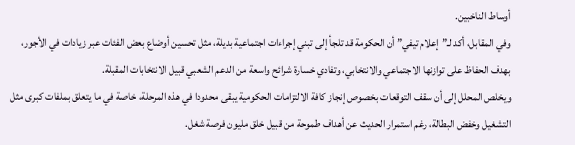أوساط الناخبين.
وفي المقابل، أكد لـ”إعلام تيفي” أن الحكومة قد تلجأ إلى تبني إجراءات اجتماعية بديلة، مثل تحسين أوضاع بعض الفئات عبر زيادات في الأجور، بهدف الحفاظ على توازنها الاجتماعي والانتخابي، وتفادي خسارة شرائح واسعة من الدعم الشعبي قبيل الانتخابات المقبلة.
ويخلص المحلل إلى أن سقف التوقعات بخصوص إنجاز كافة الالتزامات الحكومية يبقى محدودا في هذه المرحلة، خاصة في ما يتعلق بملفات كبرى مثل التشغيل وخفض البطالة، رغم استمرار الحديث عن أهداف طموحة من قبيل خلق مليون فرصة شغل.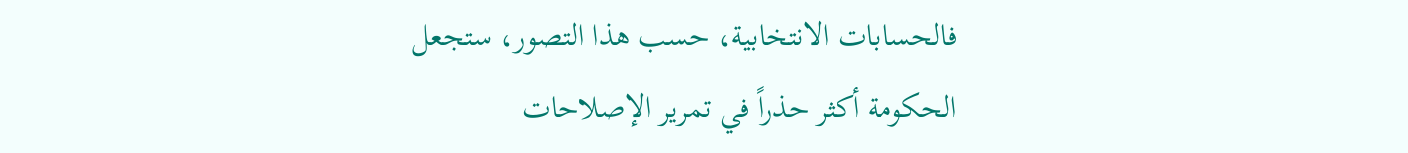فالحسابات الانتخابية، حسب هذا التصور، ستجعل الحكومة أكثر حذراً في تمرير الإصلاحات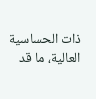ذات الحساسية العالية، ما قد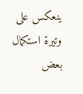ينعكس على وتيرة استكمال بعض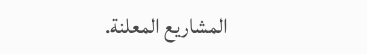المشاريع المعلنة.